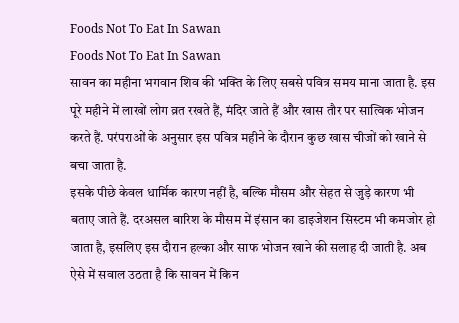Foods Not To Eat In Sawan
Foods Not To Eat In Sawan
सावन का महीना भगवान शिव की भक्ति के लिए सबसे पवित्र समय माना जाता है. इस पूरे महीने में लाखों लोग व्रत रखते हैं, मंदिर जाते हैं और खास तौर पर सात्विक भोजन करते हैं. परंपराओं के अनुसार इस पवित्र महीने के दौरान कुछ खास चीजों को खाने से बचा जाता है.
इसके पीछे केवल धार्मिक कारण नहीं है, बल्कि मौसम और सेहत से जुड़े कारण भी बताए जाते हैं. दरअसल बारिश के मौसम में इंसान का डाइजेशन सिस्टम भी कमजोर हो जाता है, इसलिए इस दौरान हल्का और साफ भोजन खाने की सलाह दी जाती है. अब ऐसे में सवाल उठता है कि सावन में किन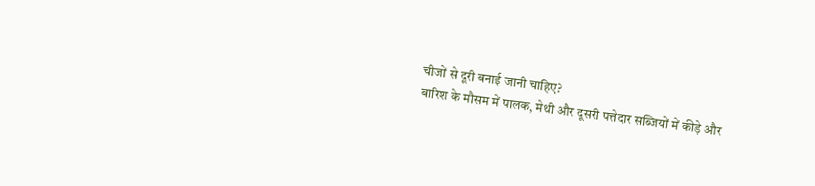चीजों से दूरी बनाई जानी चाहिए?
बारिश के मौसम में पालक, मेथी और दूसरी पत्तेदार सब्जियों में कीड़े और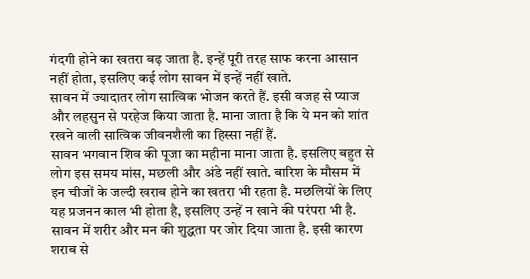गंदगी होने का खतरा बढ़ जाता है. इन्हें पूरी तरह साफ करना आसान नहीं होता, इसलिए कई लोग सावन में इन्हें नहीं खाते.
सावन में ज्यादातर लोग सात्विक भोजन करते हैं. इसी वजह से प्याज और लहसुन से परहेज किया जाता है. माना जाता है कि ये मन को शांत रखने वाली सात्विक जीवनशैली का हिस्सा नहीं हैं.
सावन भगवान शिव की पूजा का महीना माना जाता है. इसलिए बहुत से लोग इस समय मांस, मछली और अंडे नहीं खाते. बारिश के मौसम में इन चीजों के जल्दी खराब होने का खतरा भी रहता है. मछलियों के लिए यह प्रजनन काल भी होता है, इसलिए उन्हें न खाने की परंपरा भी है. सावन में शरीर और मन की शुद्धता पर जोर दिया जाता है. इसी कारण शराब से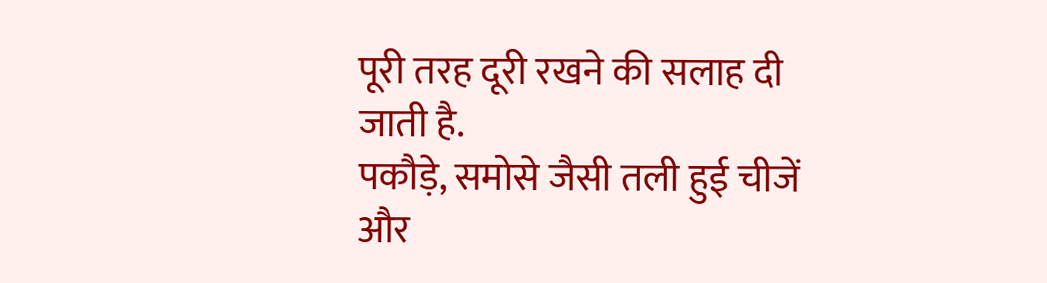पूरी तरह दूरी रखने की सलाह दी जाती है.
पकौड़े, समोसे जैसी तली हुई चीजें और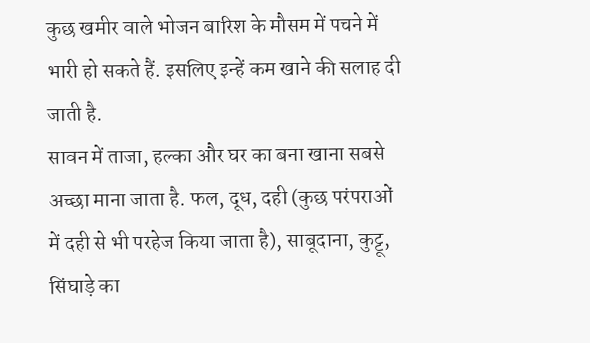कुछ खमीर वाले भोजन बारिश के मौसम में पचने में भारी हो सकते हैं. इसलिए इन्हें कम खाने की सलाह दी जाती है.
सावन में ताजा, हल्का और घर का बना खाना सबसे अच्छा माना जाता है. फल, दूध, दही (कुछ परंपराओं में दही से भी परहेज किया जाता है), साबूदाना, कुट्टू, सिंघाड़े का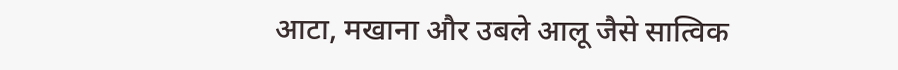आटा, मखाना और उबले आलू जैसे सात्विक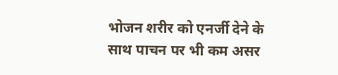भोजन शरीर को एनर्जी देने के साथ पाचन पर भी कम असर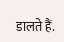डालते हैं.